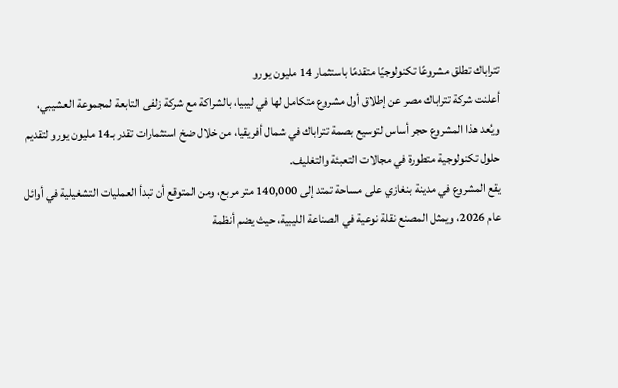تتراباك تطلق مشروعًا تكنولوجيًا متقدمًا باستثمار 14 مليون يورو
أعلنت شركة تتراباك مصر عن إطلاق أول مشروع متكامل لها في ليبيا، بالشراكة مع شركة زلفى التابعة لمجموعة العشيبي، ويُعد هذا المشروع حجر أساس لتوسيع بصمة تتراباك في شمال أفريقيا، من خلال ضخ استثمارات تقدر بـ14 مليون يورو لتقديم حلول تكنولوجية متطورة في مجالات التعبئة والتغليف.
يقع المشروع في مدينة بنغازي على مساحة تمتد إلى 140,000 متر مربع، ومن المتوقع أن تبدأ العمليات التشغيلية في أوائل عام 2026، ويمثل المصنع نقلة نوعية في الصناعة الليبية، حيث يضم أنظمة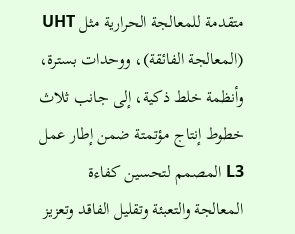متقدمة للمعالجة الحرارية مثل UHT (المعالجة الفائقة)، ووحدات بسترة، وأنظمة خلط ذكية، إلى جانب ثلاث خطوط إنتاج مؤتمتة ضمن إطار عمل L3 المصمم لتحسين كفاءة المعالجة والتعبئة وتقليل الفاقد وتعزيز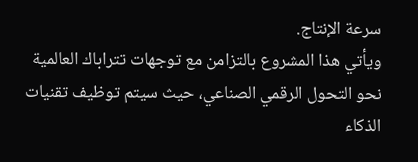سرعة الإنتاج.
ويأتي هذا المشروع بالتزامن مع توجهات تتراباك العالمية نحو التحول الرقمي الصناعي، حيث سيتم توظيف تقنيات الذكاء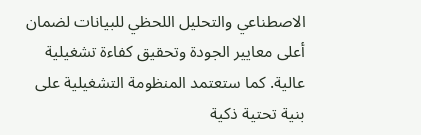الاصطناعي والتحليل اللحظي للبيانات لضمان أعلى معايير الجودة وتحقيق كفاءة تشغيلية عالية. كما ستعتمد المنظومة التشغيلية على بنية تحتية ذكية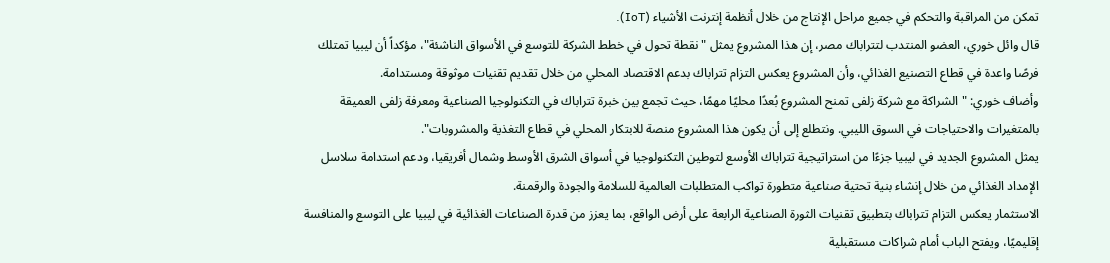تمكن من المراقبة والتحكم في جميع مراحل الإنتاج من خلال أنظمة إنترنت الأشياء (IoT).
قال وائل خوري، العضو المنتدب لتتراباك مصر، إن هذا المشروع يمثل "نقطة تحول في خطط الشركة للتوسع في الأسواق الناشئة"، مؤكداً أن ليبيا تمتلك فرصًا واعدة في قطاع التصنيع الغذائي، وأن المشروع يعكس التزام تتراباك بدعم الاقتصاد المحلي من خلال تقديم تقنيات موثوقة ومستدامة.
وأضاف خوري: "الشراكة مع شركة زلفى تمنح المشروع بُعدًا محليًا مهمًا، حيث تجمع بين خبرة تتراباك في التكنولوجيا الصناعية ومعرفة زلفى العميقة بالمتغيرات والاحتياجات في السوق الليبي. ونتطلع إلى أن يكون هذا المشروع منصة للابتكار المحلي في قطاع التغذية والمشروبات".
يمثل المشروع الجديد في ليبيا جزءًا من استراتيجية تتراباك الأوسع لتوطين التكنولوجيا في أسواق الشرق الأوسط وشمال أفريقيا، ودعم استدامة سلاسل الإمداد الغذائي من خلال إنشاء بنية تحتية صناعية متطورة تواكب المتطلبات العالمية للسلامة والجودة والرقمنة.
الاستثمار يعكس التزام تتراباك بتطبيق تقنيات الثورة الصناعية الرابعة على أرض الواقع، بما يعزز من قدرة الصناعات الغذائية في ليبيا على التوسع والمنافسة إقليميًا، ويفتح الباب أمام شراكات مستقبلية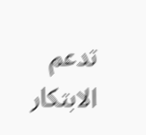تدعم الابتكار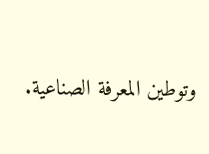وتوطين المعرفة الصناعية.